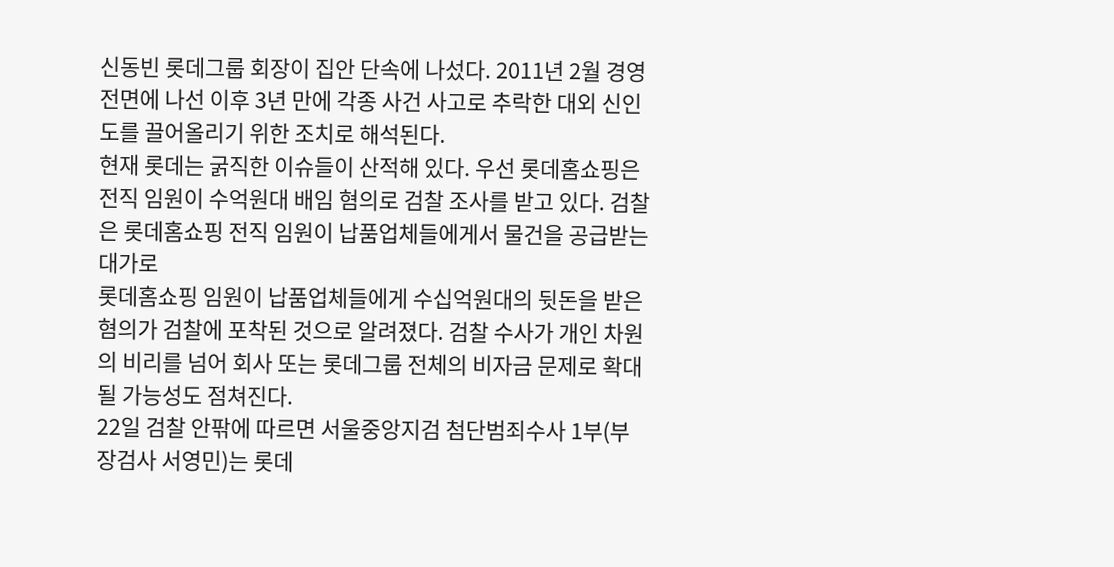신동빈 롯데그룹 회장이 집안 단속에 나섰다. 2011년 2월 경영 전면에 나선 이후 3년 만에 각종 사건 사고로 추락한 대외 신인도를 끌어올리기 위한 조치로 해석된다.
현재 롯데는 굵직한 이슈들이 산적해 있다. 우선 롯데홈쇼핑은 전직 임원이 수억원대 배임 혐의로 검찰 조사를 받고 있다. 검찰은 롯데홈쇼핑 전직 임원이 납품업체들에게서 물건을 공급받는 대가로
롯데홈쇼핑 임원이 납품업체들에게 수십억원대의 뒷돈을 받은 혐의가 검찰에 포착된 것으로 알려졌다. 검찰 수사가 개인 차원의 비리를 넘어 회사 또는 롯데그룹 전체의 비자금 문제로 확대될 가능성도 점쳐진다.
22일 검찰 안팎에 따르면 서울중앙지검 첨단범죄수사 1부(부장검사 서영민)는 롯데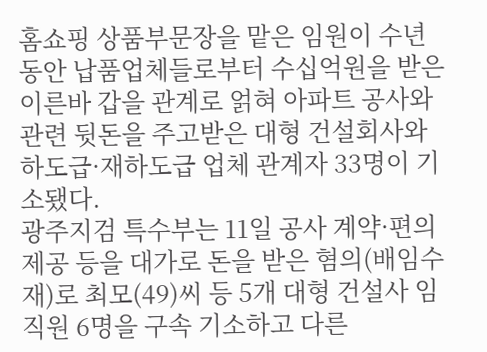홈쇼핑 상품부문장을 맡은 임원이 수년 동안 납품업체들로부터 수십억원을 받은
이른바 갑을 관계로 얽혀 아파트 공사와 관련 뒷돈을 주고받은 대형 건설회사와 하도급·재하도급 업체 관계자 33명이 기소됐다.
광주지검 특수부는 11일 공사 계약·편의 제공 등을 대가로 돈을 받은 혐의(배임수재)로 최모(49)씨 등 5개 대형 건설사 임직원 6명을 구속 기소하고 다른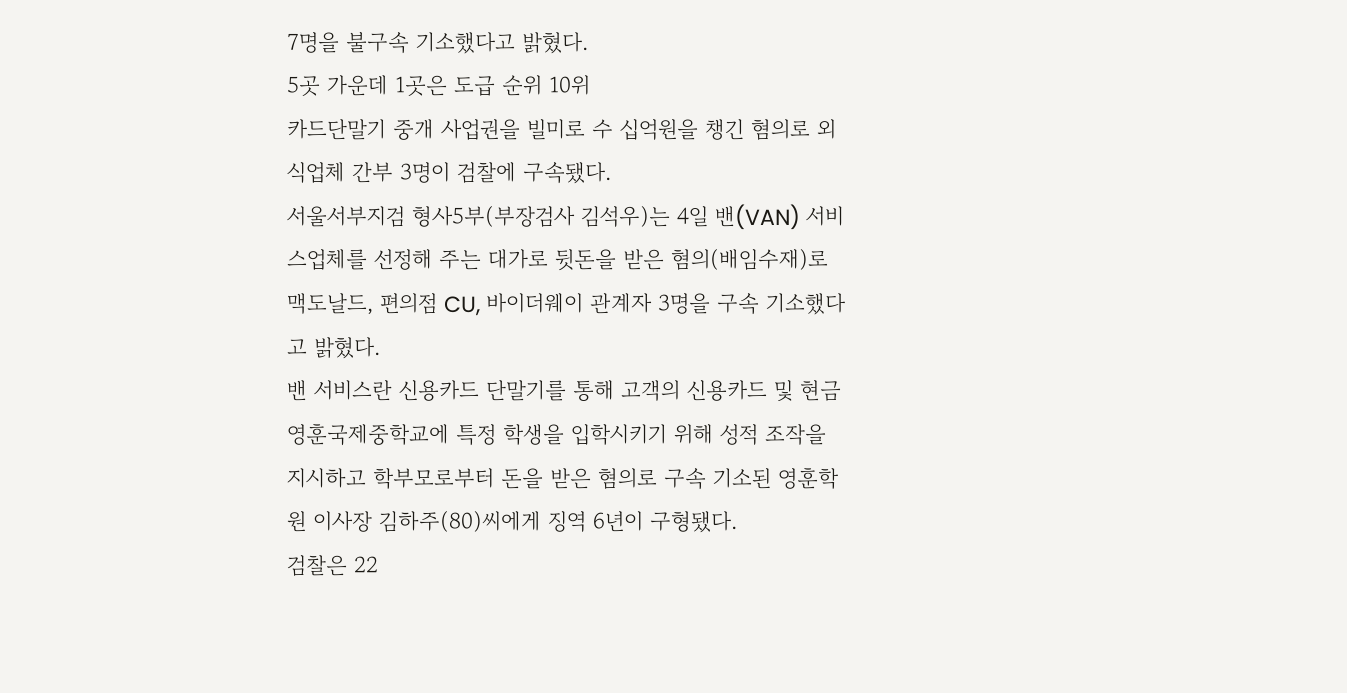7명을 불구속 기소했다고 밝혔다.
5곳 가운데 1곳은 도급 순위 10위
카드단말기 중개 사업권을 빌미로 수 십억원을 챙긴 혐의로 외식업체 간부 3명이 검찰에 구속됐다.
서울서부지검 형사5부(부장검사 김석우)는 4일 밴(VAN) 서비스업체를 선정해 주는 대가로 뒷돈을 받은 혐의(배임수재)로 맥도날드, 편의점 CU, 바이더웨이 관계자 3명을 구속 기소했다고 밝혔다.
밴 서비스란 신용카드 단말기를 통해 고객의 신용카드 및 현금
영훈국제중학교에 특정 학생을 입학시키기 위해 성적 조작을 지시하고 학부모로부터 돈을 받은 혐의로 구속 기소된 영훈학원 이사장 김하주(80)씨에게 징역 6년이 구형됐다.
검찰은 22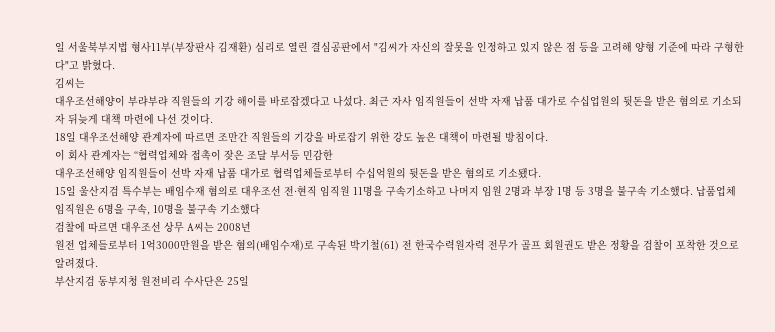일 서울북부지법 형사11부(부장판사 김재환) 심리로 열린 결심공판에서 "김씨가 자신의 잘못을 인정하고 있지 않은 점 등을 고려해 양형 기준에 따라 구형한다"고 밝혔다.
김씨는
대우조선해양이 부랴부랴 직원들의 기강 해이를 바로잡겠다고 나섰다. 최근 자사 임직원들이 선박 자재 납품 대가로 수십업원의 뒷돈을 받은 혐의로 기소되자 뒤늦게 대책 마련에 나선 것이다.
18일 대우조선해양 관계자에 따르면 조만간 직원들의 기강을 바로잡기 위한 강도 높은 대책이 마련될 방침이다.
이 회사 관계자는 “협력업체와 접촉이 잦은 조달 부서등 민감한
대우조선해양 임직원들이 선박 자재 납품 대가로 협력업체들로부터 수십억원의 뒷돈을 받은 혐의로 기소됐다.
15일 울산지검 특수부는 배임수재 혐의로 대우조선 전·현직 임직원 11명을 구속기소하고 나머지 임원 2명과 부장 1명 등 3명을 불구속 기소했다. 납품업체 임직원은 6명을 구속, 10명을 불구속 기소했다
검찰에 따르면 대우조선 상무 A씨는 2008년
원전 업체들로부터 1억3000만원을 받은 혐의(배임수재)로 구속된 박기철(61) 전 한국수력원자력 전무가 골프 회원권도 받은 정황을 검찰이 포착한 것으로 알려졌다.
부산지검 동부지청 원전비리 수사단은 25일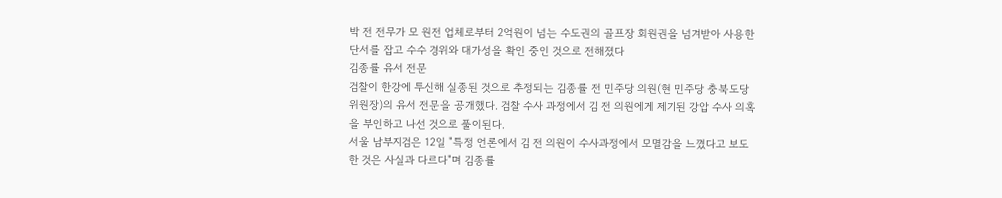박 전 전무가 모 원전 업체로부터 2억원이 넘는 수도권의 골프장 회원권을 넘겨받아 사용한 단서를 잡고 수수 경위와 대가성을 확인 중인 것으로 전해졌다
김종률 유서 전문
검찰이 한강에 투신해 실종된 것으로 추정되는 김종률 전 민주당 의원(현 민주당 충북도당 위원장)의 유서 전문을 공개했다. 검찰 수사 과정에서 김 전 의원에게 제기된 강압 수사 의혹을 부인하고 나선 것으로 풀이된다.
서울 남부지검은 12일 "특정 언론에서 김 전 의원이 수사과정에서 모멸감을 느꼈다고 보도한 것은 사실과 다르다"며 김종률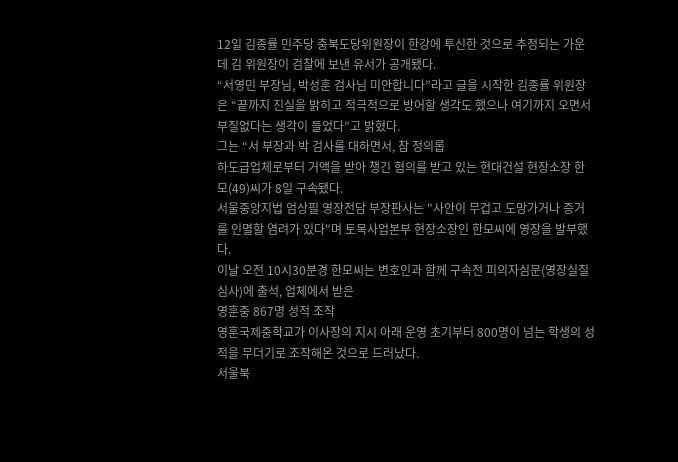12일 김종률 민주당 충북도당위원장이 한강에 투신한 것으로 추정되는 가운데 김 위원장이 검찰에 보낸 유서가 공개됐다.
“서영민 부장님, 박성훈 검사님 미안합니다”라고 글을 시작한 김종률 위원장은 “끝까지 진실을 밝히고 적극적으로 방어할 생각도 했으나 여기까지 오면서 부질없다는 생각이 들었다”고 밝혔다.
그는 “서 부장과 박 검사를 대하면서, 참 정의롭
하도급업체로부터 거액을 받아 챙긴 혐의를 받고 있는 현대건설 현장소장 한모(49)씨가 8일 구속됐다.
서울중앙지법 엄상필 영장전담 부장판사는 "사안이 무겁고 도망가거나 증거를 인멸할 염려가 있다"며 토목사업본부 현장소장인 한모씨에 영장을 발부했다.
이날 오전 10시30분경 한모씨는 변호인과 함께 구속전 피의자심문(영장실질심사)에 출석, 업체에서 받은
영훈중 867명 성적 조작
영훈국제중학교가 이사장의 지시 아래 운영 초기부터 800명이 넘는 학생의 성적을 무더기로 조작해온 것으로 드러났다.
서울북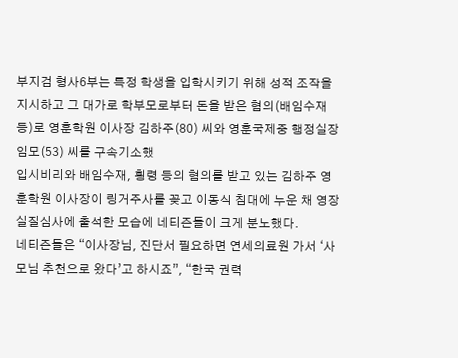부지검 형사6부는 특정 학생을 입학시키기 위해 성적 조작을 지시하고 그 대가로 학부모로부터 돈을 받은 혐의(배임수재 등)로 영훈학원 이사장 김하주(80) 씨와 영훈국제중 행정실장 임모(53) 씨를 구속기소했
입시비리와 배임수재, 횡령 등의 혐의를 받고 있는 김하주 영훈학원 이사장이 링거주사를 꽂고 이동식 침대에 누운 채 영장실질심사에 출석한 모습에 네티즌들이 크게 분노했다.
네티즌들은 “이사장님, 진단서 필요하면 연세의료원 가서 ‘사모님 추천으로 왔다’고 하시죠”, “한국 권력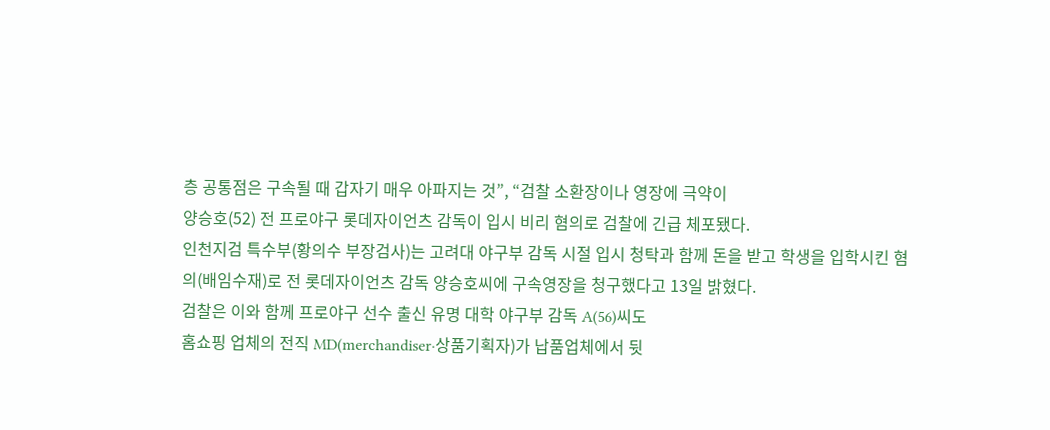층 공통점은 구속될 때 갑자기 매우 아파지는 것”, “검찰 소환장이나 영장에 극약이
양승호(52) 전 프로야구 롯데자이언츠 감독이 입시 비리 혐의로 검찰에 긴급 체포됐다.
인천지검 특수부(황의수 부장검사)는 고려대 야구부 감독 시절 입시 청탁과 함께 돈을 받고 학생을 입학시킨 혐의(배임수재)로 전 롯데자이언츠 감독 양승호씨에 구속영장을 청구했다고 13일 밝혔다.
검찰은 이와 함께 프로야구 선수 출신 유명 대학 야구부 감독 A(56)씨도
홈쇼핑 업체의 전직 MD(merchandiser·상품기획자)가 납품업체에서 뒷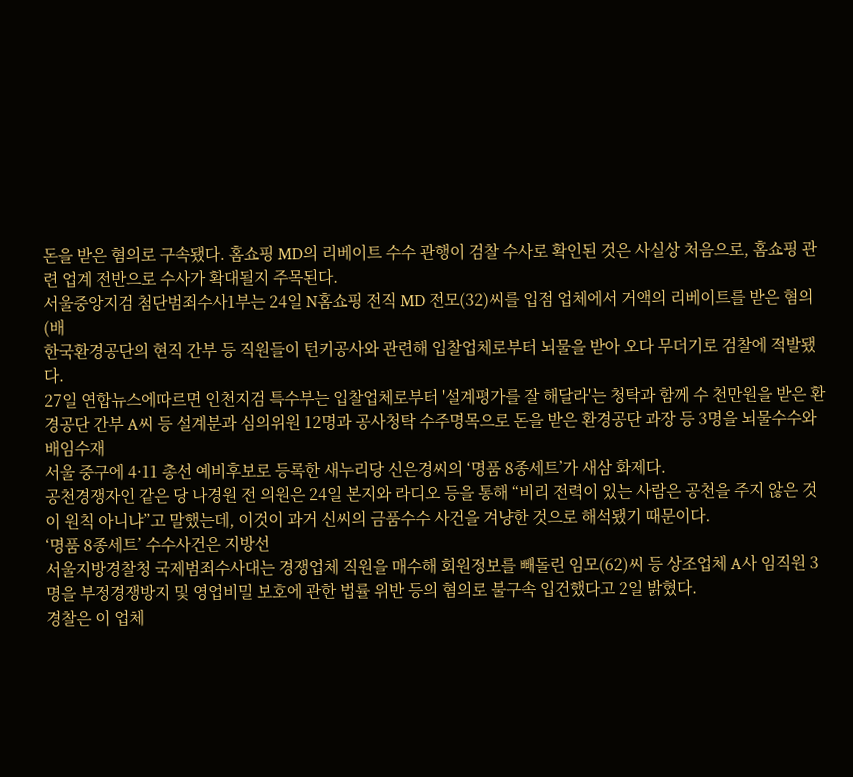돈을 받은 혐의로 구속됐다. 홈쇼핑 MD의 리베이트 수수 관행이 검찰 수사로 확인된 것은 사실상 처음으로, 홈쇼핑 관련 업계 전반으로 수사가 확대될지 주목된다.
서울중앙지검 첨단범죄수사1부는 24일 N홈쇼핑 전직 MD 전모(32)씨를 입점 업체에서 거액의 리베이트를 받은 혐의(배
한국환경공단의 현직 간부 등 직원들이 턴키공사와 관련해 입찰업체로부터 뇌물을 받아 오다 무더기로 검찰에 적발됐다.
27일 연합뉴스에따르면 인천지검 특수부는 입찰업체로부터 '설계평가를 잘 해달라'는 청탁과 함께 수 천만원을 받은 환경공단 간부 A씨 등 설계분과 심의위원 12명과 공사청탁 수주명목으로 돈을 받은 환경공단 과장 등 3명을 뇌물수수와 배임수재
서울 중구에 4·11 총선 예비후보로 등록한 새누리당 신은경씨의 ‘명품 8종세트’가 새삼 화제다.
공천경쟁자인 같은 당 나경원 전 의원은 24일 본지와 라디오 등을 통해 “비리 전력이 있는 사람은 공천을 주지 않은 것이 원칙 아니냐”고 말했는데, 이것이 과거 신씨의 금품수수 사건을 겨냥한 것으로 해석됐기 때문이다.
‘명품 8종세트’ 수수사건은 지방선
서울지방경찰청 국제범죄수사대는 경쟁업체 직원을 매수해 회원정보를 빼돌린 임모(62)씨 등 상조업체 A사 임직원 3명을 부정경쟁방지 및 영업비밀 보호에 관한 법률 위반 등의 혐의로 불구속 입건했다고 2일 밝혔다.
경찰은 이 업체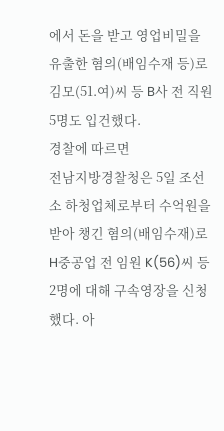에서 돈을 받고 영업비밀을 유출한 혐의(배임수재 등)로 김모(51.여)씨 등 B사 전 직원 5명도 입건했다.
경찰에 따르면
전남지방경찰청은 5일 조선소 하청업체로부터 수억원을 받아 챙긴 혐의(배임수재)로 H중공업 전 임원 K(56)씨 등 2명에 대해 구속영장을 신청했다. 아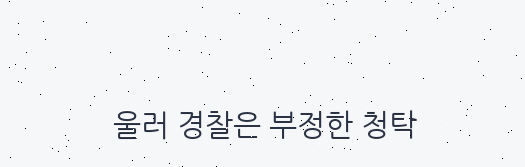울러 경찰은 부정한 청탁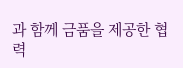과 함께 금품을 제공한 협력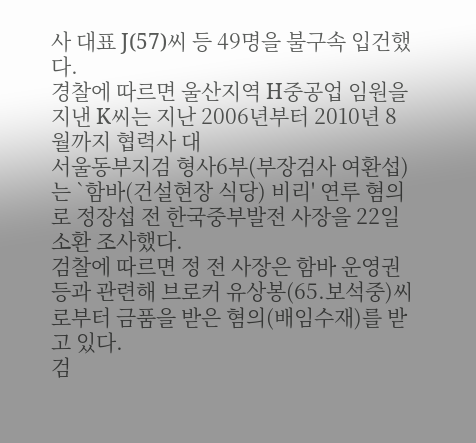사 대표 J(57)씨 등 49명을 불구속 입건했다.
경찰에 따르면 울산지역 H중공업 임원을 지낸 K씨는 지난 2006년부터 2010년 8월까지 협력사 대
서울동부지검 형사6부(부장검사 여환섭)는 `함바(건설현장 식당) 비리' 연루 혐의로 정장섭 전 한국중부발전 사장을 22일 소환 조사했다.
검찰에 따르면 정 전 사장은 함바 운영권 등과 관련해 브로커 유상봉(65.보석중)씨로부터 금품을 받은 혐의(배임수재)를 받고 있다.
검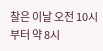찰은 이날 오전 10시부터 약 8시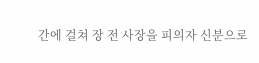간에 걸쳐 장 전 사장을 피의자 신분으로